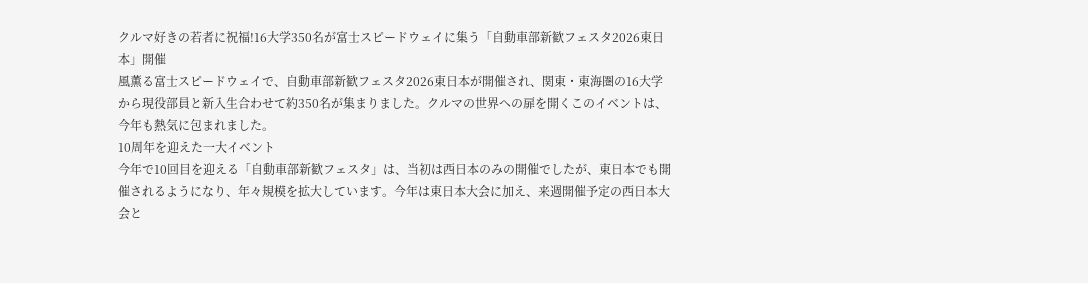クルマ好きの若者に祝福!16大学350名が富士スピードウェイに集う「自動車部新歓フェスタ2026東日本」開催
風薫る富士スピードウェイで、自動車部新歓フェスタ2026東日本が開催され、関東・東海圏の16大学から現役部員と新入生合わせて約350名が集まりました。クルマの世界への扉を開くこのイベントは、今年も熱気に包まれました。
10周年を迎えた一大イベント
今年で10回目を迎える「自動車部新歓フェスタ」は、当初は西日本のみの開催でしたが、東日本でも開催されるようになり、年々規模を拡大しています。今年は東日本大会に加え、来週開催予定の西日本大会と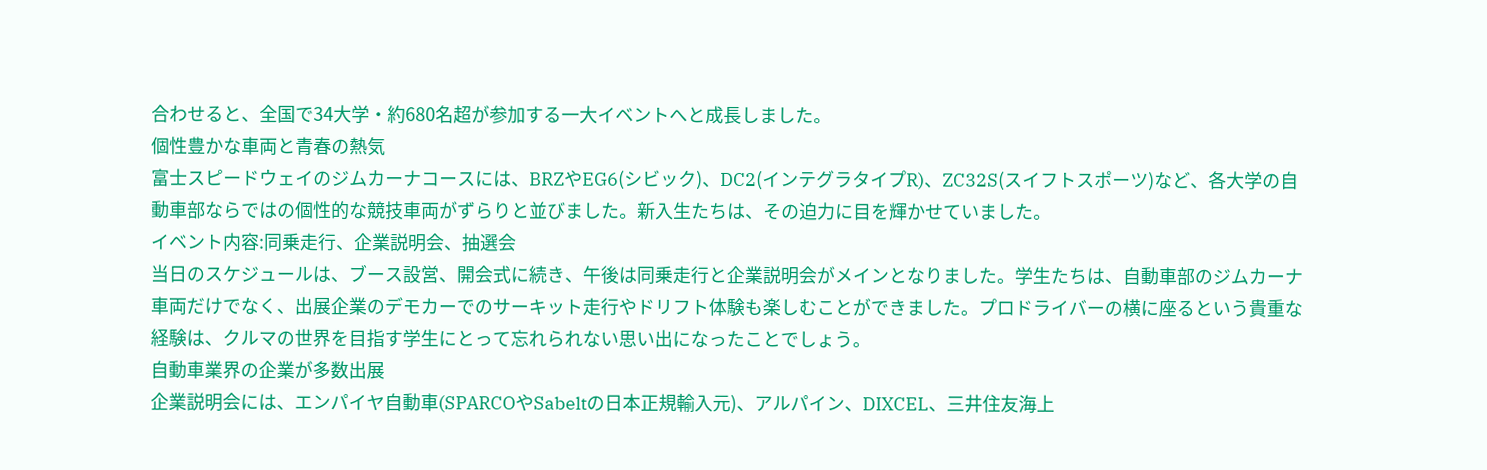合わせると、全国で34大学・約680名超が参加する一大イベントへと成長しました。
個性豊かな車両と青春の熱気
富士スピードウェイのジムカーナコースには、BRZやEG6(シビック)、DC2(インテグラタイプR)、ZC32S(スイフトスポーツ)など、各大学の自動車部ならではの個性的な競技車両がずらりと並びました。新入生たちは、その迫力に目を輝かせていました。
イベント内容:同乗走行、企業説明会、抽選会
当日のスケジュールは、ブース設営、開会式に続き、午後は同乗走行と企業説明会がメインとなりました。学生たちは、自動車部のジムカーナ車両だけでなく、出展企業のデモカーでのサーキット走行やドリフト体験も楽しむことができました。プロドライバーの横に座るという貴重な経験は、クルマの世界を目指す学生にとって忘れられない思い出になったことでしょう。
自動車業界の企業が多数出展
企業説明会には、エンパイヤ自動車(SPARCOやSabeltの日本正規輸入元)、アルパイン、DIXCEL、三井住友海上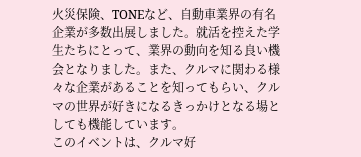火災保険、TONEなど、自動車業界の有名企業が多数出展しました。就活を控えた学生たちにとって、業界の動向を知る良い機会となりました。また、クルマに関わる様々な企業があることを知ってもらい、クルマの世界が好きになるきっかけとなる場としても機能しています。
このイベントは、クルマ好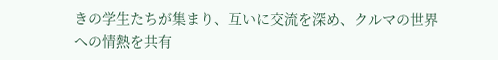きの学生たちが集まり、互いに交流を深め、クルマの世界への情熱を共有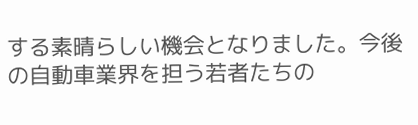する素晴らしい機会となりました。今後の自動車業界を担う若者たちの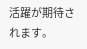活躍が期待されます。